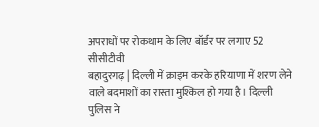अपराधों पर रोकथाम के लिए बॉर्डर पर लगाए 52 सीसीटीवी
बहादुरगढ़ | दिल्ली में क्राइम करके हरियाणा में शरण लेने वाले बदमाशों का रास्ता मुश्किल हो गया है। दिल्ली पुलिस ने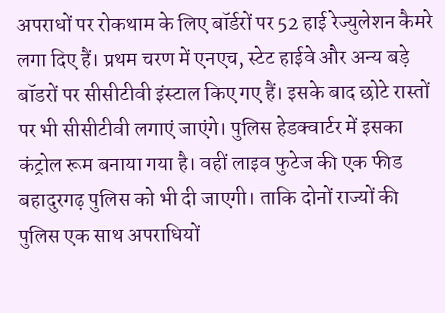अपराधों पर रोकथाम के लिए बॉर्डरों पर 52 हाई रेज्युलेशन कैमरे लगा दिए हैं। प्रथम चरण में एनएच, स्टेट हाईवे और अन्य बड़े बॉडरों पर सीसीटीवी इंस्टाल किए गए हैं। इसके बाद छोटे रास्तों पर भी सीसीटीवी लगाएं जाएंगे। पुलिस हेडक्वार्टर में इसका कंट्रोल रूम बनाया गया है। वहीं लाइव फुटेज की एक फीड बहादुरगढ़ पुलिस को भी दी जाएगी। ताकि दोनों राज्यों की पुलिस एक साथ अपराधियों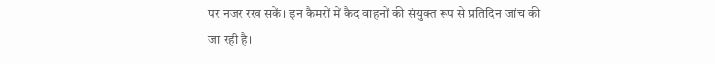पर नजर रख सकें। इन कैमरों में कैद वाहनों की संयुक्त रूप से प्रतिदिन जांच की जा रही है।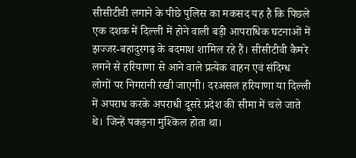सीसीटीवी लगाने के पीछे पुलिस का मकसद यह है कि पिछले एक दशक में दिल्ली में होने वाली बड़ी आपराधिक घटनाओं में झज्जर-बहादुरगढ़ के बदमाश शामिल रहे हैं। सीसीटीवी कैमरे लगने से हरियाणा से आने वाले प्रत्येक वाहन एवं संदिग्ध लोगों पर निगरानी रखी जाएगी। दरअसल हरियाणा या दिल्ली में अपराध करके अपराधी दूसरे प्रदेश की सीमा में चले जाते थे। जिन्हें पकड़ना मुश्किल होता था।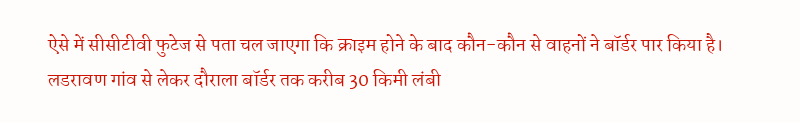ऐसे में सीसीटीवी फुटेज से पता चल जाएगा कि क्राइम होने के बाद कौन-कौन से वाहनों ने बॉर्डर पार किया है।
लडरावण गांव से लेकर दौराला बॉर्डर तक करीब 30 किमी लंबी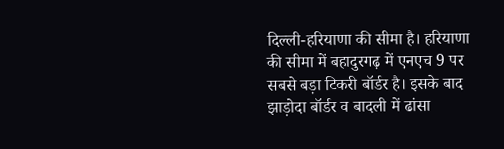दिल्ली-हरियाणा की सीमा है। हरियाणा की सीमा में बहादुरगढ़ में एनएच 9 पर सबसे बड़ा टिकरी बॉर्डर है। इसके बाद झाड़ोदा बॉर्डर व बादली में ढांसा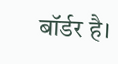बॉर्डर है।